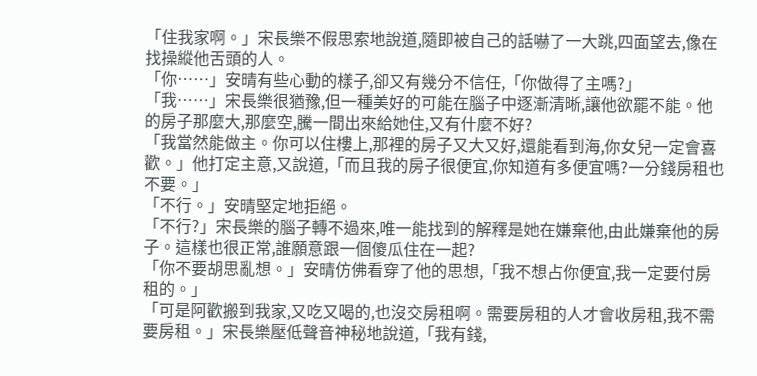「住我家啊。」宋長樂不假思索地說道,隨即被自己的話嚇了一大跳,四面望去,像在找操縱他舌頭的人。
「你……」安晴有些心動的樣子,卻又有幾分不信任,「你做得了主嗎?」
「我……」宋長樂很猶豫,但一種美好的可能在腦子中逐漸清晰,讓他欲罷不能。他的房子那麼大,那麼空,騰一間出來給她住,又有什麼不好?
「我當然能做主。你可以住樓上,那裡的房子又大又好,還能看到海,你女兒一定會喜歡。」他打定主意,又說道,「而且我的房子很便宜,你知道有多便宜嗎?一分錢房租也不要。」
「不行。」安晴堅定地拒絕。
「不行?」宋長樂的腦子轉不過來,唯一能找到的解釋是她在嫌棄他,由此嫌棄他的房子。這樣也很正常,誰願意跟一個傻瓜住在一起?
「你不要胡思亂想。」安晴仿佛看穿了他的思想,「我不想占你便宜,我一定要付房租的。」
「可是阿歡搬到我家,又吃又喝的,也沒交房租啊。需要房租的人才會收房租,我不需要房租。」宋長樂壓低聲音神秘地說道,「我有錢,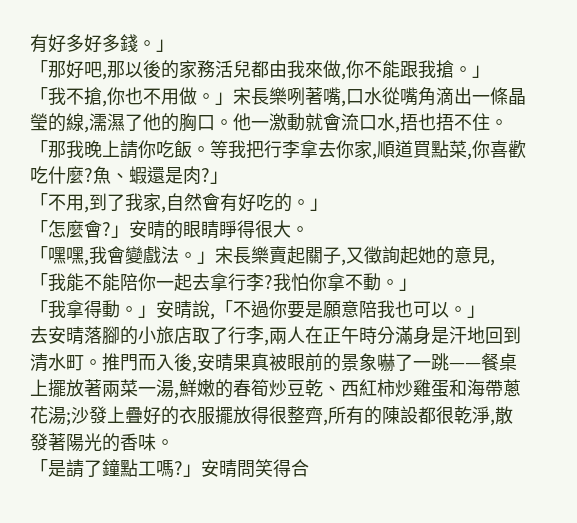有好多好多錢。」
「那好吧,那以後的家務活兒都由我來做,你不能跟我搶。」
「我不搶,你也不用做。」宋長樂咧著嘴,口水從嘴角滴出一條晶瑩的線,濡濕了他的胸口。他一激動就會流口水,捂也捂不住。
「那我晚上請你吃飯。等我把行李拿去你家,順道買點菜,你喜歡吃什麼?魚、蝦還是肉?」
「不用,到了我家,自然會有好吃的。」
「怎麼會?」安晴的眼睛睜得很大。
「嘿嘿,我會變戲法。」宋長樂賣起關子,又徵詢起她的意見,「我能不能陪你一起去拿行李?我怕你拿不動。」
「我拿得動。」安晴說,「不過你要是願意陪我也可以。」
去安晴落腳的小旅店取了行李,兩人在正午時分滿身是汗地回到清水町。推門而入後,安晴果真被眼前的景象嚇了一跳——餐桌上擺放著兩菜一湯,鮮嫩的春筍炒豆乾、西紅柿炒雞蛋和海帶蔥花湯;沙發上疊好的衣服擺放得很整齊,所有的陳設都很乾淨,散發著陽光的香味。
「是請了鐘點工嗎?」安晴問笑得合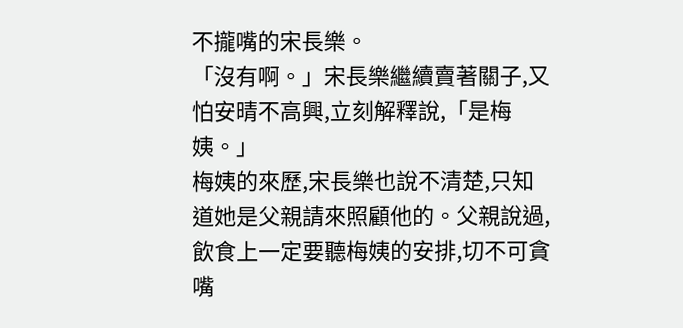不攏嘴的宋長樂。
「沒有啊。」宋長樂繼續賣著關子,又怕安晴不高興,立刻解釋說,「是梅姨。」
梅姨的來歷,宋長樂也說不清楚,只知道她是父親請來照顧他的。父親說過,飲食上一定要聽梅姨的安排,切不可貪嘴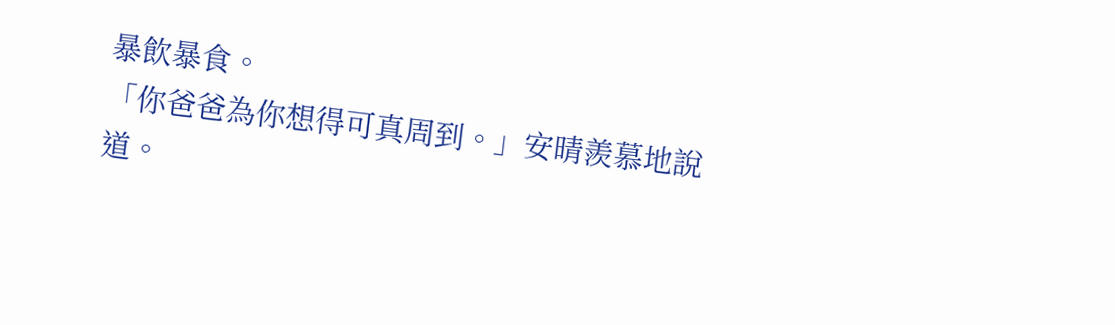暴飲暴食。
「你爸爸為你想得可真周到。」安晴羨慕地說道。